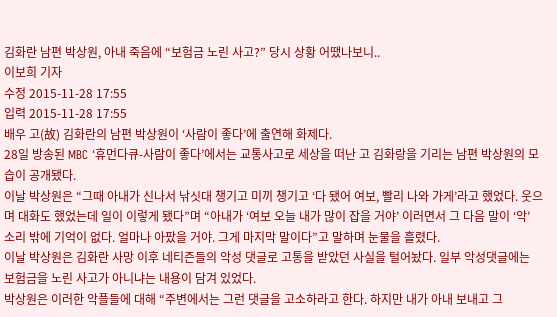김화란 남편 박상원, 아내 죽음에 “보험금 노린 사고?” 당시 상황 어땠나보니..
이보희 기자
수정 2015-11-28 17:55
입력 2015-11-28 17:55
배우 고(故) 김화란의 남편 박상원이 ‘사람이 좋다’에 출연해 화제다.
28일 방송된 MBC ‘휴먼다큐-사람이 좋다’에서는 교통사고로 세상을 떠난 고 김화랑을 기리는 남편 박상원의 모습이 공개됐다.
이날 박상원은 “그때 아내가 신나서 낚싯대 챙기고 미끼 챙기고 ‘다 됐어 여보, 빨리 나와 가게’라고 했었다. 웃으며 대화도 했었는데 일이 이렇게 됐다”며 “아내가 ‘여보 오늘 내가 많이 잡을 거야’ 이러면서 그 다음 말이 ‘악’ 소리 밖에 기억이 없다. 얼마나 아팠을 거야. 그게 마지막 말이다”고 말하며 눈물을 흘렸다.
이날 박상원은 김화란 사망 이후 네티즌들의 악성 댓글로 고통을 받았던 사실을 털어놨다. 일부 악성댓글에는 보험금을 노린 사고가 아니냐는 내용이 담겨 있었다.
박상원은 이러한 악플들에 대해 “주변에서는 그런 댓글을 고소하라고 한다. 하지만 내가 아내 보내고 그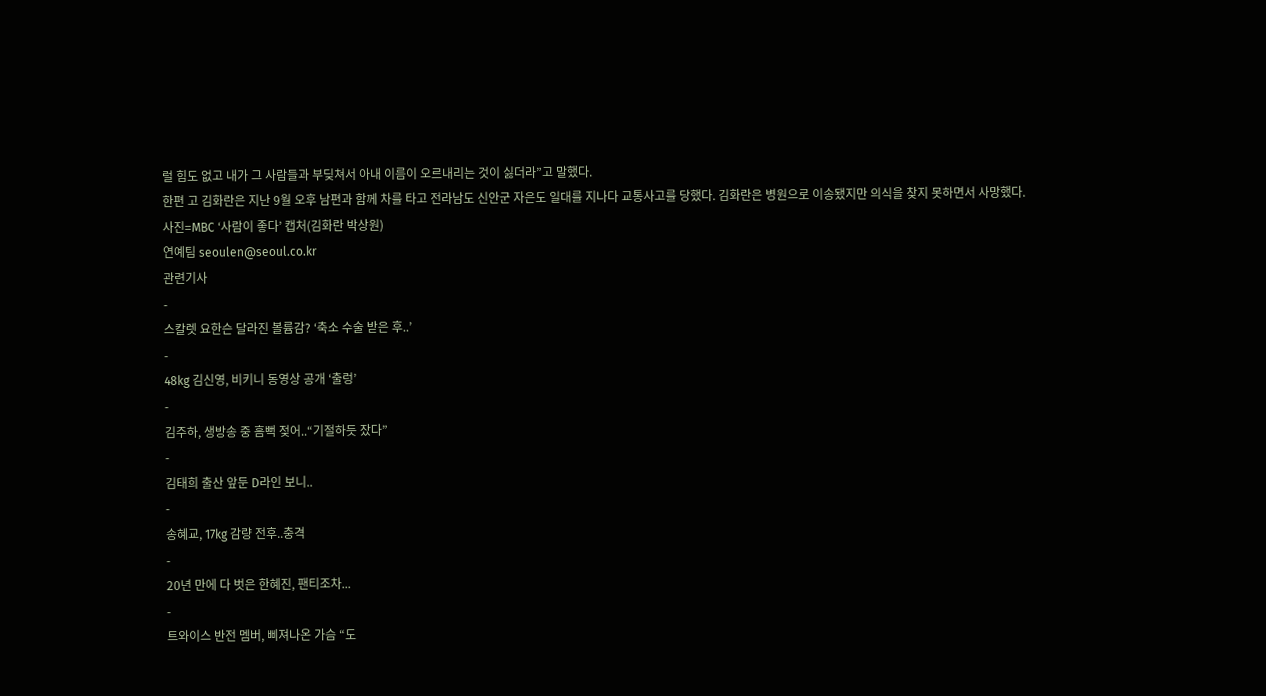럴 힘도 없고 내가 그 사람들과 부딪쳐서 아내 이름이 오르내리는 것이 싫더라”고 말했다.
한편 고 김화란은 지난 9월 오후 남편과 함께 차를 타고 전라남도 신안군 자은도 일대를 지나다 교통사고를 당했다. 김화란은 병원으로 이송됐지만 의식을 찾지 못하면서 사망했다.
사진=MBC ‘사람이 좋다’ 캡처(김화란 박상원)
연예팀 seoulen@seoul.co.kr
관련기사
-
스칼렛 요한슨 달라진 볼륨감? ‘축소 수술 받은 후..’
-
48kg 김신영, 비키니 동영상 공개 ‘출렁’
-
김주하, 생방송 중 흠뻑 젖어..“기절하듯 잤다”
-
김태희 출산 앞둔 D라인 보니..
-
송혜교, 17kg 감량 전후..충격
-
20년 만에 다 벗은 한혜진, 팬티조차...
-
트와이스 반전 멤버, 삐져나온 가슴 “도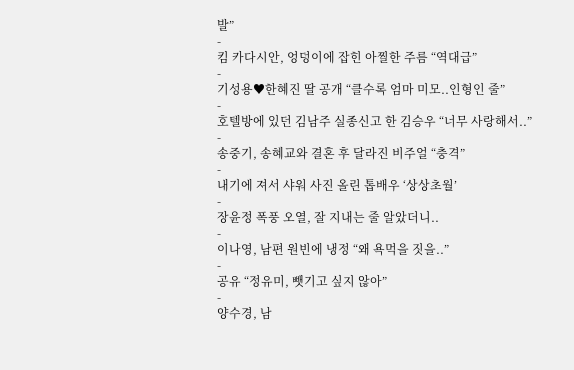발”
-
킴 카다시안, 엉덩이에 잡힌 아찔한 주름 “역대급”
-
기성용♥한혜진 딸 공개 “클수록 엄마 미모..인형인 줄”
-
호텔방에 있던 김남주 실종신고 한 김승우 “너무 사랑해서..”
-
송중기, 송혜교와 결혼 후 달라진 비주얼 “충격”
-
내기에 져서 샤워 사진 올린 톱배우 ‘상상초월’
-
장윤정 폭풍 오열, 잘 지내는 줄 알았더니..
-
이나영, 남편 원빈에 냉정 “왜 욕먹을 짓을..”
-
공유 “정유미, 뺏기고 싶지 않아”
-
양수경, 남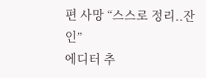편 사망 “스스로 정리..잔인”
에디터 추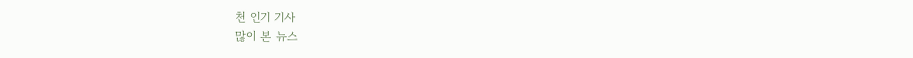천 인기 기사
많이 본 뉴스